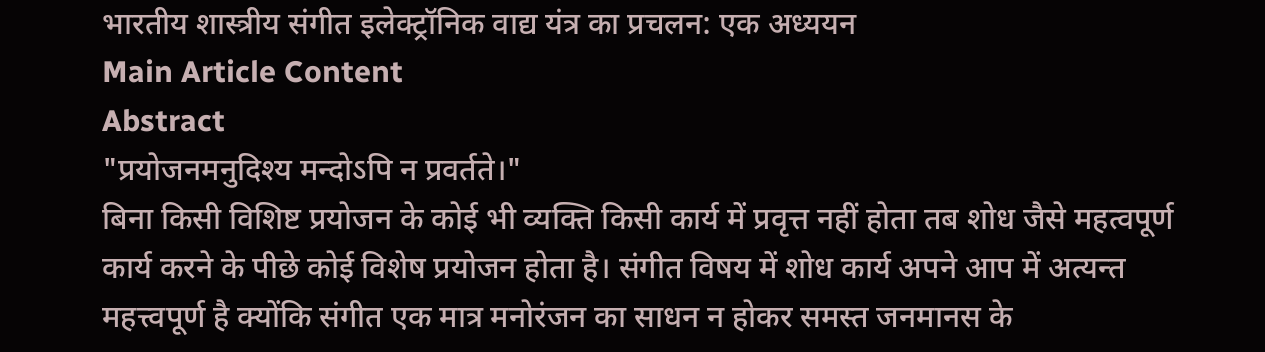भारतीय शास्त्रीय संगीत इलेक्ट्रॉनिक वाद्य यंत्र का प्रचलन: एक अध्ययन
Main Article Content
Abstract
"प्रयोजनमनुदिश्य मन्दोऽपि न प्रवर्तते।"
बिना किसी विशिष्ट प्रयोजन के कोई भी व्यक्ति किसी कार्य में प्रवृत्त नहीं होता तब शोध जैसे महत्वपूर्ण कार्य करने के पीछे कोई विशेष प्रयोजन होता है। संगीत विषय में शोध कार्य अपने आप में अत्यन्त महत्त्वपूर्ण है क्योंकि संगीत एक मात्र मनोरंजन का साधन न होकर समस्त जनमानस के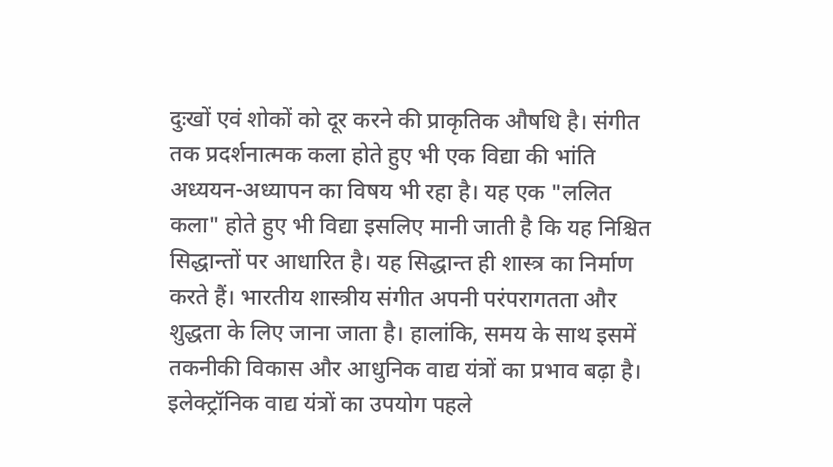दुःखों एवं शोकों को दूर करने की प्राकृतिक औषधि है। संगीत तक प्रदर्शनात्मक कला होते हुए भी एक विद्या की भांति अध्ययन-अध्यापन का विषय भी रहा है। यह एक "ललित कला" होते हुए भी विद्या इसलिए मानी जाती है कि यह निश्चित सिद्धान्तों पर आधारित है। यह सिद्धान्त ही शास्त्र का निर्माण करते हैं। भारतीय शास्त्रीय संगीत अपनी परंपरागतता और शुद्धता के लिए जाना जाता है। हालांकि, समय के साथ इसमें तकनीकी विकास और आधुनिक वाद्य यंत्रों का प्रभाव बढ़ा है। इलेक्ट्रॉनिक वाद्य यंत्रों का उपयोग पहले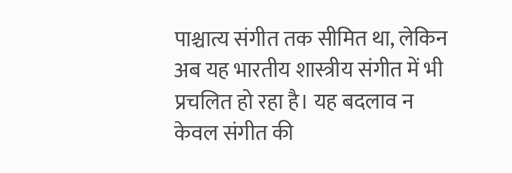पाश्चात्य संगीत तक सीमित था, लेकिन अब यह भारतीय शास्त्रीय संगीत में भी प्रचलित हो रहा है। यह बदलाव न केवल संगीत की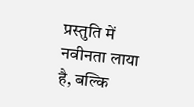प्रस्तुति में नवीनता लाया है, बल्कि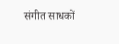संगीत साधकों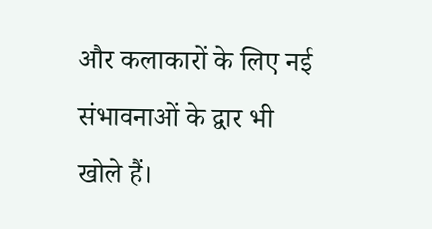और कलाकारों के लिए नई संभावनाओं के द्वार भी खोले हैं।